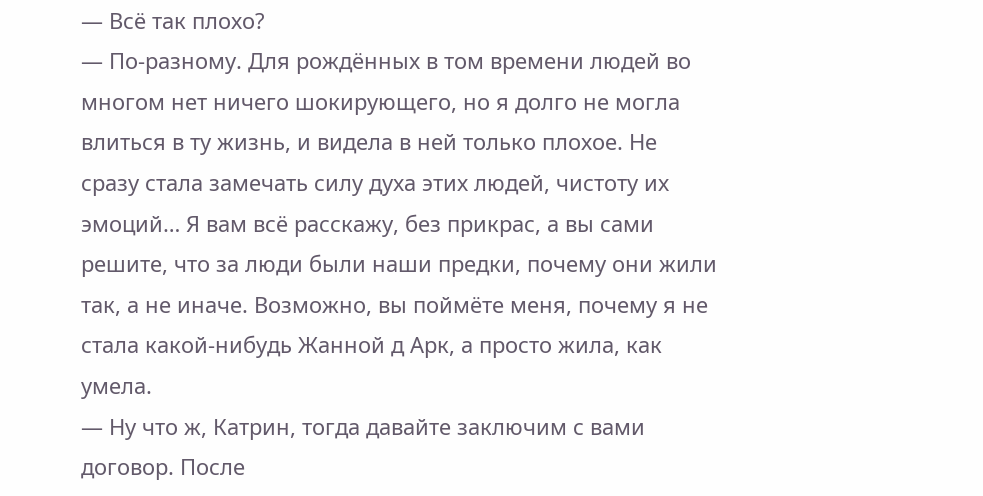— Всё так плохо?
— По-разному. Для рождённых в том времени людей во многом нет ничего шокирующего, но я долго не могла влиться в ту жизнь, и видела в ней только плохое. Не сразу стала замечать силу духа этих людей, чистоту их эмоций… Я вам всё расскажу, без прикрас, а вы сами решите, что за люди были наши предки, почему они жили так, а не иначе. Возможно, вы поймёте меня, почему я не стала какой-нибудь Жанной д Арк, а просто жила, как умела.
— Ну что ж, Катрин, тогда давайте заключим с вами договор. После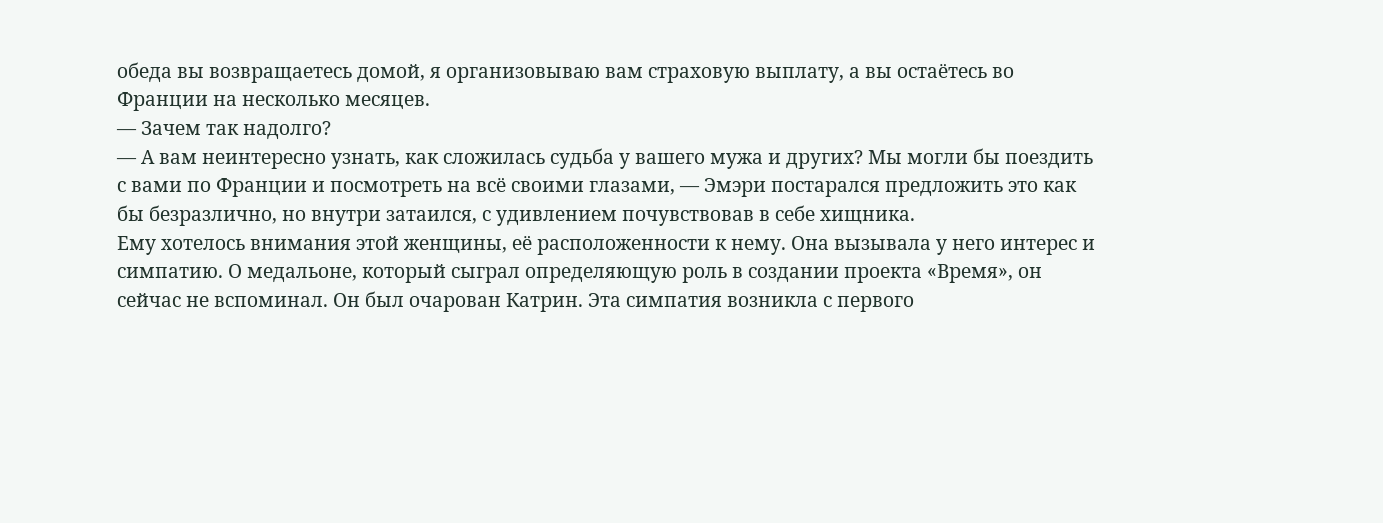обеда вы возвращаетесь домой, я организовываю вам страховую выплату, а вы остаётесь во Франции на несколько месяцев.
— Зачем так надолго?
— А вам неинтересно узнать, как сложилась судьба у вашего мужа и других? Мы могли бы поездить с вами по Франции и посмотреть на всё своими глазами, — Эмэри постарался предложить это как бы безразлично, но внутри затаился, с удивлением почувствовав в себе хищника.
Ему хотелось внимания этой женщины, её расположенности к нему. Она вызывала у него интерес и симпатию. О медальоне, который сыграл определяющую роль в создании проекта «Время», он сейчас не вспоминал. Он был очарован Катрин. Эта симпатия возникла с первого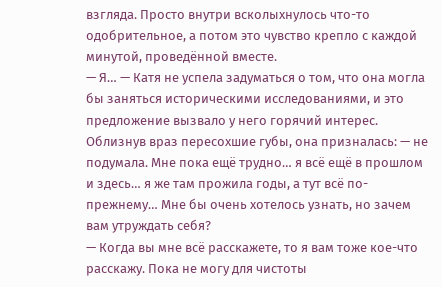взгляда. Просто внутри всколыхнулось что-то одобрительное, а потом это чувство крепло с каждой минутой, проведённой вместе.
— Я… — Катя не успела задуматься о том, что она могла бы заняться историческими исследованиями, и это предложение вызвало у него горячий интерес. Облизнув враз пересохшие губы, она призналась: — не подумала. Мне пока ещё трудно… я всё ещё в прошлом и здесь… я же там прожила годы, а тут всё по-прежнему… Мне бы очень хотелось узнать, но зачем вам утруждать себя?
— Когда вы мне всё расскажете, то я вам тоже кое-что расскажу. Пока не могу для чистоты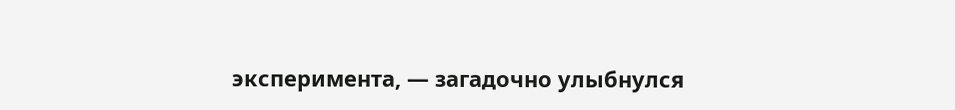эксперимента, — загадочно улыбнулся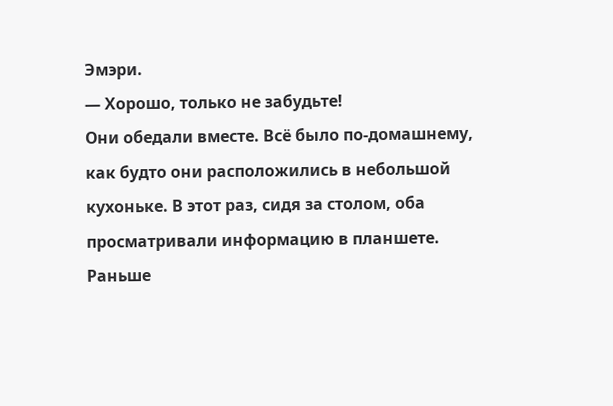Эмэри.
— Хорошо, только не забудьте!
Они обедали вместе. Всё было по-домашнему, как будто они расположились в небольшой кухоньке. В этот раз, сидя за столом, оба просматривали информацию в планшете. Раньше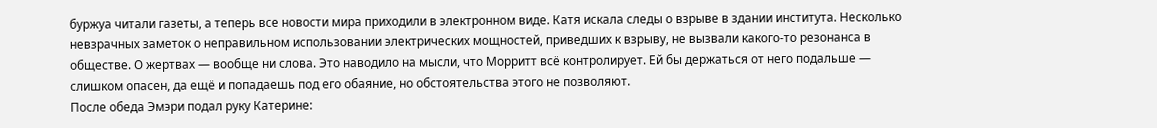буржуа читали газеты, а теперь все новости мира приходили в электронном виде. Катя искала следы о взрыве в здании института. Несколько невзрачных заметок о неправильном использовании электрических мощностей, приведших к взрыву, не вызвали какого-то резонанса в обществе. О жертвах — вообще ни слова. Это наводило на мысли, что Морритт всё контролирует. Ей бы держаться от него подальше — слишком опасен, да ещё и попадаешь под его обаяние, но обстоятельства этого не позволяют.
После обеда Эмэри подал руку Катерине: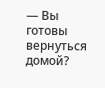— Вы готовы вернуться домой?